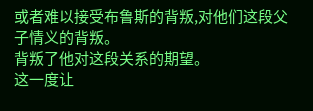或者难以接受布鲁斯的背叛,对他们这段父子情义的背叛。
背叛了他对这段关系的期望。
这一度让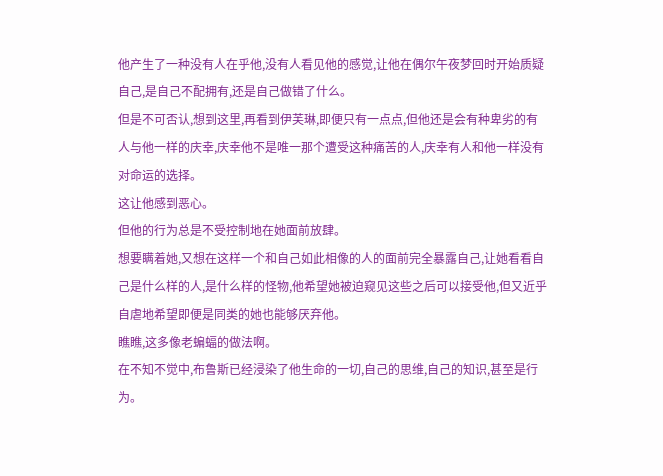他产生了一种没有人在乎他,没有人看见他的感觉,让他在偶尔午夜梦回时开始质疑自己,是自己不配拥有,还是自己做错了什么。
但是不可否认,想到这里,再看到伊芙琳,即便只有一点点,但他还是会有种卑劣的有人与他一样的庆幸,庆幸他不是唯一那个遭受这种痛苦的人,庆幸有人和他一样没有对命运的选择。
这让他感到恶心。
但他的行为总是不受控制地在她面前放肆。
想要瞒着她,又想在这样一个和自己如此相像的人的面前完全暴露自己,让她看看自己是什么样的人,是什么样的怪物,他希望她被迫窥见这些之后可以接受他,但又近乎自虐地希望即便是同类的她也能够厌弃他。
瞧瞧,这多像老蝙蝠的做法啊。
在不知不觉中,布鲁斯已经浸染了他生命的一切,自己的思维,自己的知识,甚至是行为。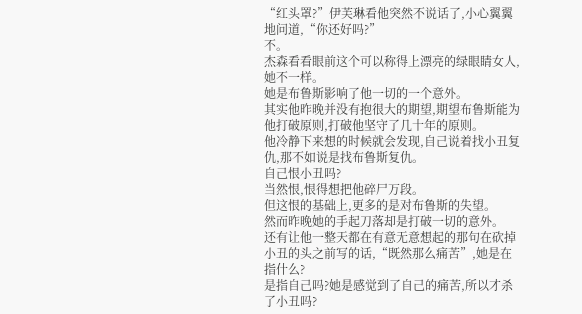“红头罩?”伊芙琳看他突然不说话了,小心翼翼地问道,“你还好吗?”
不。
杰森看看眼前这个可以称得上漂亮的绿眼睛女人,她不一样。
她是布鲁斯影响了他一切的一个意外。
其实他昨晚并没有抱很大的期望,期望布鲁斯能为他打破原则,打破他坚守了几十年的原则。
他冷静下来想的时候就会发现,自己说着找小丑复仇,那不如说是找布鲁斯复仇。
自己恨小丑吗?
当然恨,恨得想把他碎尸万段。
但这恨的基础上,更多的是对布鲁斯的失望。
然而昨晚她的手起刀落却是打破一切的意外。
还有让他一整天都在有意无意想起的那句在砍掉小丑的头之前写的话,“既然那么痛苦”,她是在指什么?
是指自己吗?她是感觉到了自己的痛苦,所以才杀了小丑吗?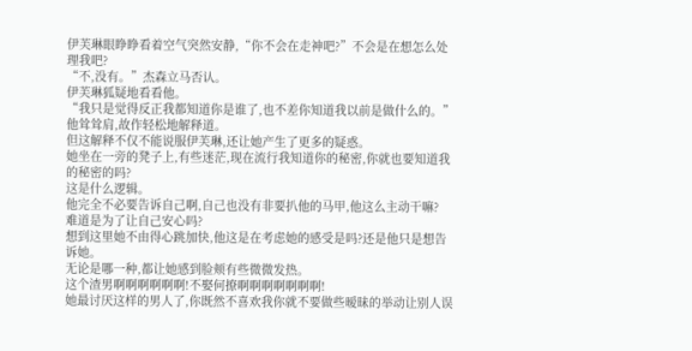伊芙琳眼睁睁看着空气突然安静,“你不会在走神吧?”不会是在想怎么处理我吧?
“不,没有。”杰森立马否认。
伊芙琳狐疑地看看他。
“我只是觉得反正我都知道你是谁了,也不差你知道我以前是做什么的。”他耸耸肩,故作轻松地解释道。
但这解释不仅不能说服伊芙琳,还让她产生了更多的疑惑。
她坐在一旁的凳子上,有些迷茫,现在流行我知道你的秘密,你就也要知道我的秘密的吗?
这是什么逻辑。
他完全不必要告诉自己啊,自己也没有非要扒他的马甲,他这么主动干嘛?
难道是为了让自己安心吗?
想到这里她不由得心跳加快,他这是在考虑她的感受是吗?还是他只是想告诉她。
无论是哪一种,都让她感到脸颊有些微微发热。
这个渣男啊啊啊啊啊啊!不娶何撩啊啊啊啊啊啊啊!
她最讨厌这样的男人了,你既然不喜欢我你就不要做些暧昧的举动让别人误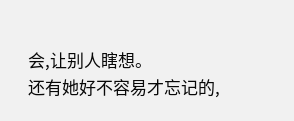会,让别人瞎想。
还有她好不容易才忘记的,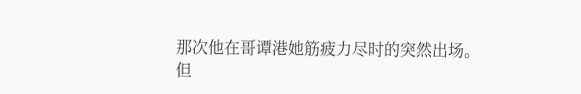那次他在哥谭港她筋疲力尽时的突然出场。
但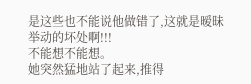是这些也不能说他做错了,这就是暧昧举动的坏处啊!!!
不能想不能想。
她突然猛地站了起来,推得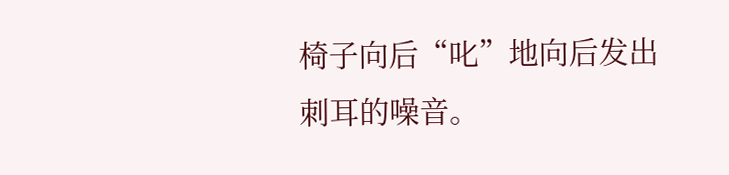椅子向后“叱”地向后发出刺耳的噪音。